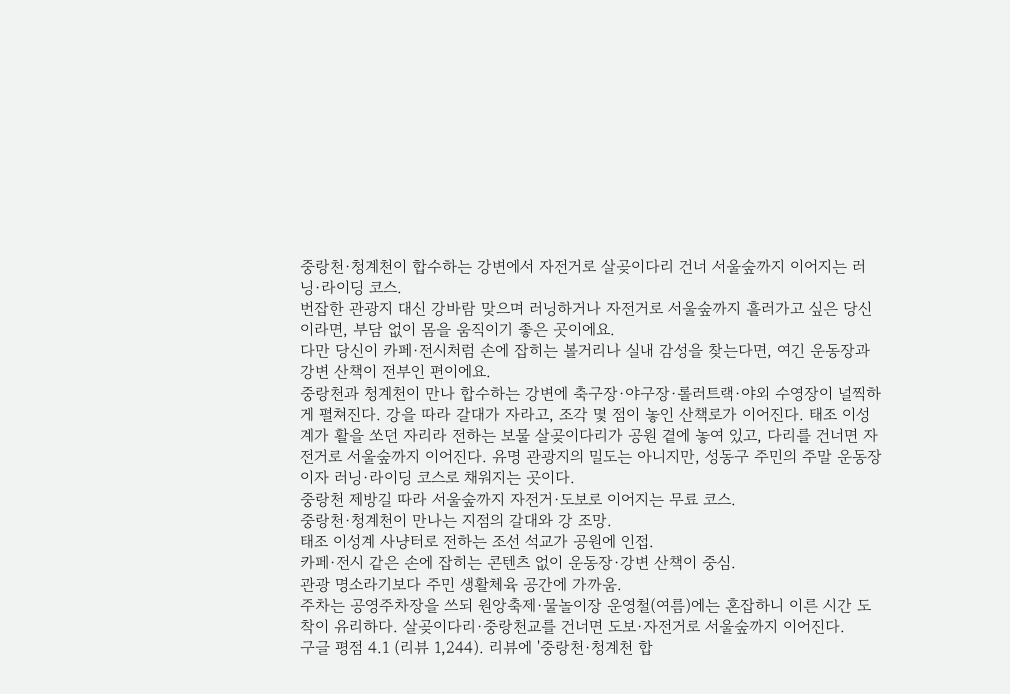중랑천·청계천이 합수하는 강변에서 자전거로 살곶이다리 건너 서울숲까지 이어지는 러닝·라이딩 코스.
번잡한 관광지 대신 강바람 맞으며 러닝하거나 자전거로 서울숲까지 흘러가고 싶은 당신이라면, 부담 없이 몸을 움직이기 좋은 곳이에요.
다만 당신이 카페·전시처럼 손에 잡히는 볼거리나 실내 감성을 찾는다면, 여긴 운동장과 강변 산책이 전부인 편이에요.
중랑천과 청계천이 만나 합수하는 강변에 축구장·야구장·롤러트랙·야외 수영장이 널찍하게 펼쳐진다. 강을 따라 갈대가 자라고, 조각 몇 점이 놓인 산책로가 이어진다. 태조 이성계가 활을 쏘던 자리라 전하는 보물 살곶이다리가 공원 곁에 놓여 있고, 다리를 건너면 자전거로 서울숲까지 이어진다. 유명 관광지의 밀도는 아니지만, 성동구 주민의 주말 운동장이자 러닝·라이딩 코스로 채워지는 곳이다.
중랑천 제방길 따라 서울숲까지 자전거·도보로 이어지는 무료 코스.
중랑천·청계천이 만나는 지점의 갈대와 강 조망.
태조 이성계 사냥터로 전하는 조선 석교가 공원에 인접.
카페·전시 같은 손에 잡히는 콘텐츠 없이 운동장·강변 산책이 중심.
관광 명소라기보다 주민 생활체육 공간에 가까움.
주차는 공영주차장을 쓰되 원앙축제·물놀이장 운영철(여름)에는 혼잡하니 이른 시간 도착이 유리하다. 살곶이다리·중랑천교를 건너면 도보·자전거로 서울숲까지 이어진다.
구글 평점 4.1 (리뷰 1,244). 리뷰에 '중랑천·청계천 합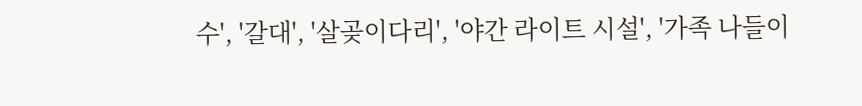수', '갈대', '살곶이다리', '야간 라이트 시설', '가족 나들이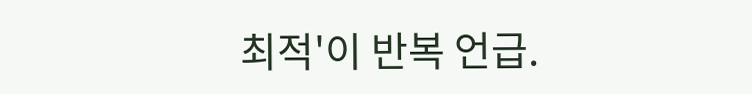최적'이 반복 언급.